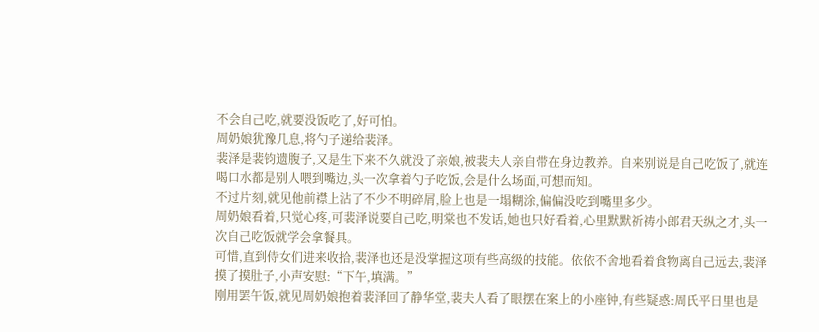不会自己吃,就要没饭吃了,好可怕。
周奶娘犹豫几息,将勺子递给裴泽。
裴泽是裴钧遗腹子,又是生下来不久就没了亲娘,被裴夫人亲自带在身边教养。自来别说是自己吃饭了,就连喝口水都是别人喂到嘴边,头一次拿着勺子吃饭,会是什么场面,可想而知。
不过片刻,就见他前襟上沾了不少不明碎屑,脸上也是一塌糊涂,偏偏没吃到嘴里多少。
周奶娘看着,只觉心疼,可裴泽说要自己吃,明棠也不发话,她也只好看着,心里默默祈祷小郎君天纵之才,头一次自己吃饭就学会拿餐具。
可惜,直到侍女们进来收拾,裴泽也还是没掌握这项有些高级的技能。依依不舍地看着食物离自己远去,裴泽摸了摸肚子,小声安慰:“下午,填满。”
刚用罢午饭,就见周奶娘抱着裴泽回了静华堂,裴夫人看了眼摆在案上的小座钟,有些疑惑:周氏平日里也是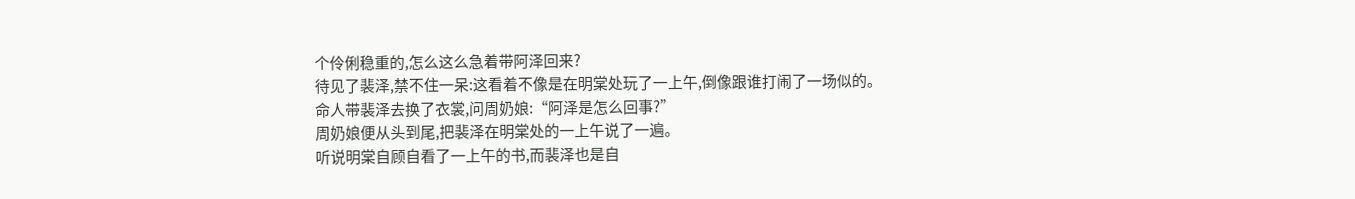个伶俐稳重的,怎么这么急着带阿泽回来?
待见了裴泽,禁不住一呆:这看着不像是在明棠处玩了一上午,倒像跟谁打闹了一场似的。
命人带裴泽去换了衣裳,问周奶娘:“阿泽是怎么回事?”
周奶娘便从头到尾,把裴泽在明棠处的一上午说了一遍。
听说明棠自顾自看了一上午的书,而裴泽也是自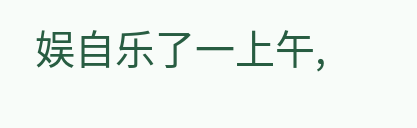娱自乐了一上午,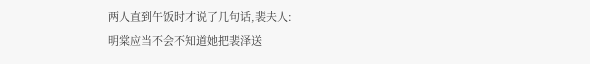两人直到午饭时才说了几句话,裴夫人:
明棠应当不会不知道她把裴泽送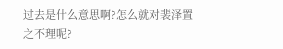过去是什么意思啊?怎么就对裴泽置之不理呢?